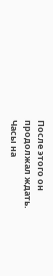После этого он продолжал ждать.
Часы на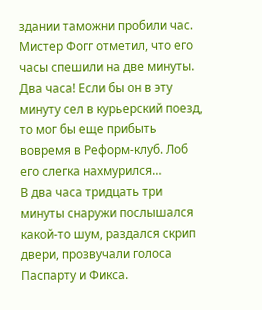здании таможни пробили час. Мистер Фогг отметил, что его часы спешили на две минуты.
Два часа! Если бы он в эту минуту сел в курьерский поезд, то мог бы еще прибыть вовремя в Реформ-клуб. Лоб его слегка нахмурился…
В два часа тридцать три минуты снаружи послышался какой-то шум, раздался скрип двери, прозвучали голоса Паспарту и Фикса.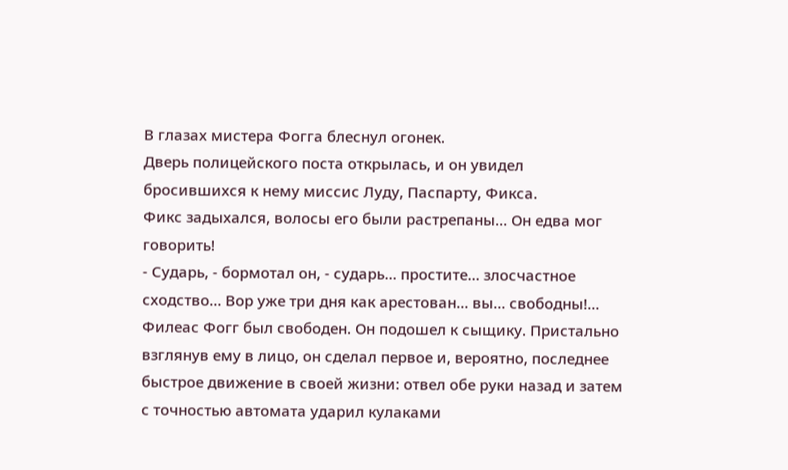В глазах мистера Фогга блеснул огонек.
Дверь полицейского поста открылась, и он увидел бросившихся к нему миссис Луду, Паспарту, Фикса.
Фикс задыхался, волосы его были растрепаны… Он едва мог говорить!
- Сударь, - бормотал он, - сударь… простите… злосчастное сходство… Вор уже три дня как арестован… вы… свободны!…
Филеас Фогг был свободен. Он подошел к сыщику. Пристально взглянув ему в лицо, он сделал первое и, вероятно, последнее быстрое движение в своей жизни: отвел обе руки назад и затем с точностью автомата ударил кулаками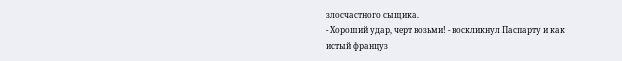злосчастного сыщика.
- Хороший удар, черт возьми! - воскликнул Паспарту и как истый француз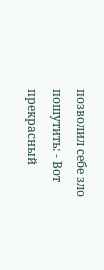позволил себе зло пошутить: - Вот прекрасный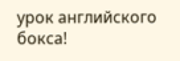урок английского бокса!